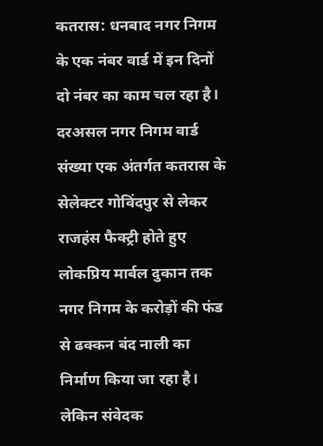कतरास: धनबाद नगर निगम के एक नंबर वार्ड में इन दिनों दो नंबर का काम चल रहा है। दरअसल नगर निगम वार्ड संख्या एक अंतर्गत कतरास के सेलेक्टर गोविंदपुर से लेकर राजहंस फैक्ट्री होते हुए लोकप्रिय मार्बल दुकान तक नगर निगम के करोड़ों की फंड से ढक्कन बंद नाली का निर्माण किया जा रहा है। लेकिन संवेदक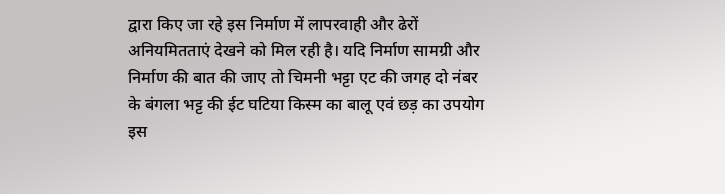द्वारा किए जा रहे इस निर्माण में लापरवाही और ढेरों अनियमितताएं देखने को मिल रही है। यदि निर्माण सामग्री और निर्माण की बात की जाए तो चिमनी भट्टा एट की जगह दो नंबर के बंगला भट्ट की ईट घटिया किस्म का बालू एवं छड़ का उपयोग इस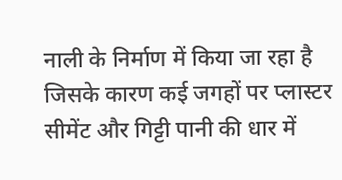नाली के निर्माण में किया जा रहा है जिसके कारण कई जगहों पर प्लास्टर सीमेंट और गिट्टी पानी की धार में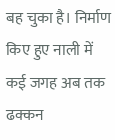बह चुका है। निर्माण किए हुए नाली में कई जगह अब तक ढक्कन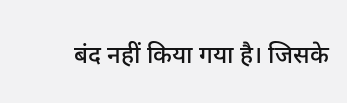बंद नहीं किया गया है। जिसके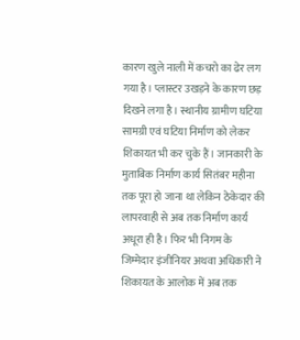कारण खुले नाली में कचरो का ढेर लग गया है। प्लास्टर उखड़ने के कारण छड़ दिखने लगा है। स्थानीय ग्रामीण घटिया सामग्री एवं घटिया निर्माण को लेकर शिकायत भी कर चुके हैं। जानकारी के मुताबिक निर्माण कार्य सितंबर महीना तक पूरा हो जाना था लेकिन ठेकेदार की लापरवाही से अब तक निर्माण कार्य अधूरा ही है। फिर भी निगम के जिम्मेदार इंजीनियर अथवा अधिकारी ने शिकायत के आलोक में अब तक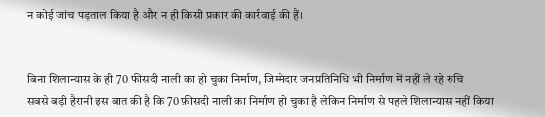न कोई जांच पड़ताल किया है और न ही किसी प्रकार की कार्रवाई की हैं।


बिना शिलान्यास के ही 70 फीसदी नाली का हो चुका निर्माण, जिम्मेदार जनप्रतिनिधि भी निर्माण में नहीं ले रहे रुचि
सबसे बड़ी हैरानी इस बात की है कि 70 फ़ीसदी नाली का निर्माण हो चुका है लेकिन निर्माण से पहले शिलान्यास नहीं किया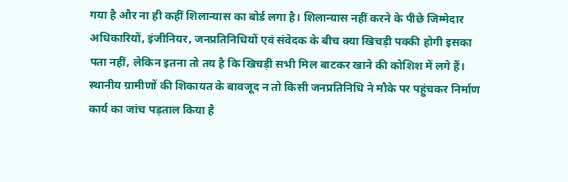गया है और ना ही कहीं शिलान्यास का बोर्ड लगा है। शिलान्यास नहीं करने के पीछे जिम्मेदार अधिकारियों, इंजीनियर, जनप्रतिनिधियों एवं संवेदक के बीच क्या खिचड़ी पक्की होगी इसका पता नहीं, लेकिन इतना तो तय है कि खिचड़ी सभी मिल बाटकर खाने की कोशिश में लगे हैं। स्थानीय ग्रामीणों की शिकायत के बावजूद न तो किसी जनप्रतिनिधि ने मौके पर पहुंचकर निर्माण कार्य का जांच पड़ताल किया है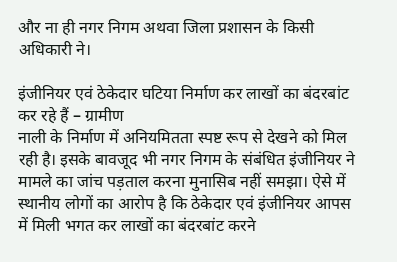और ना ही नगर निगम अथवा जिला प्रशासन के किसी अधिकारी ने।

इंजीनियर एवं ठेकेदार घटिया निर्माण कर लाखों का बंदरबांट कर रहे हैं – ग्रामीण
नाली के निर्माण में अनियमितता स्पष्ट रूप से देखने को मिल रही है। इसके बावजूद भी नगर निगम के संबंधित इंजीनियर ने मामले का जांच पड़ताल करना मुनासिब नहीं समझा। ऐसे में स्थानीय लोगों का आरोप है कि ठेकेदार एवं इंजीनियर आपस में मिली भगत कर लाखों का बंदरबांट करने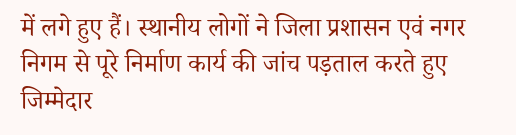में लगे हुए हैं। स्थानीय लोगों ने जिला प्रशासन एवं नगर निगम से पूरे निर्माण कार्य की जांच पड़ताल करते हुए जिम्मेदार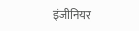इंजीनियर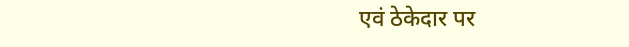एवं ठेकेदार पर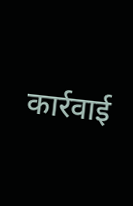कार्रवाई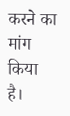करने का मांग किया है।